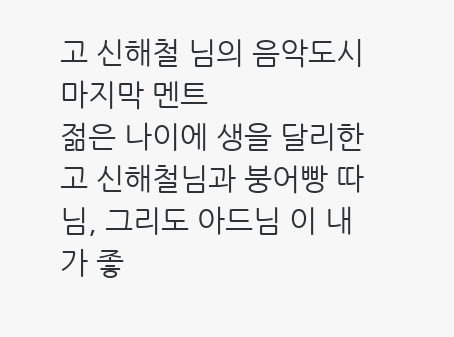고 신해철 님의 음악도시 마지막 멘트
젊은 나이에 생을 달리한 고 신해철님과 붕어빵 따님, 그리도 아드님 이 내가 좋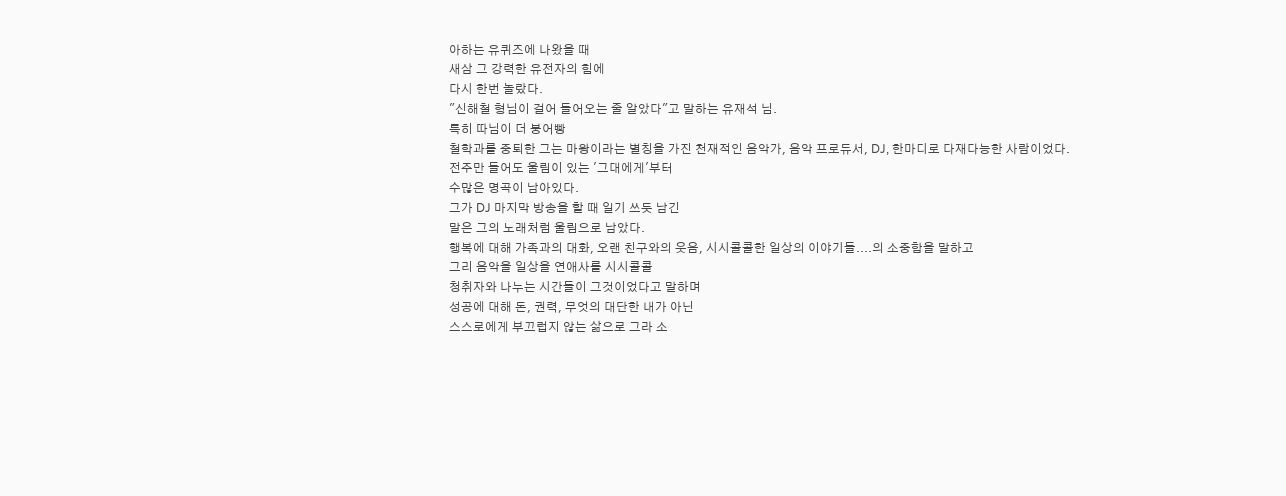아하는 유퀴즈에 나왔을 때
새삼 그 강력한 유전자의 힘에
다시 한번 놀랐다.
"신해철 형님이 걸어 들어오는 줄 알았다"고 말하는 유재석 님.
특히 따님이 더 붕어빵
철학과를 중퇴한 그는 마왕이라는 별칭을 가진 천재적인 음악가, 음악 프로듀서, DJ, 한마디로 다재다능한 사람이었다.
전주만 들어도 울림이 있는 '그대에게'부터
수많은 명곡이 남아있다.
그가 DJ 마지막 방송을 할 때 일기 쓰듯 남긴
말은 그의 노래처럼 울림으로 남았다.
행복에 대해 가족과의 대화, 오랜 친구와의 웃음, 시시콜콜한 일상의 이야기들....의 소중함을 말하고
그리 음악을 일상을 연애사를 시시콜콜
청취자와 나누는 시간들이 그것이었다고 말하며
성공에 대해 돈, 권력, 무엇의 대단한 내가 아닌
스스로에게 부끄럽지 않는 삶으로 그라 소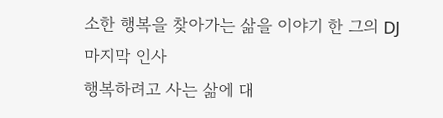소한 행복을 찾아가는 삶을 이야기 한 그의 DJ 마지막 인사
행복하려고 사는 삶에 대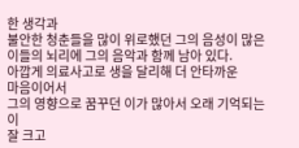한 생각과
불안한 청춘들을 많이 위로했던 그의 음성이 많은 이들의 뇌리에 그의 음악과 함께 남아 있다.
아깝게 의료사고로 생을 달리해 더 안타까운
마음이어서
그의 영향으로 꿈꾸던 이가 많아서 오래 기억되는 이
잘 크고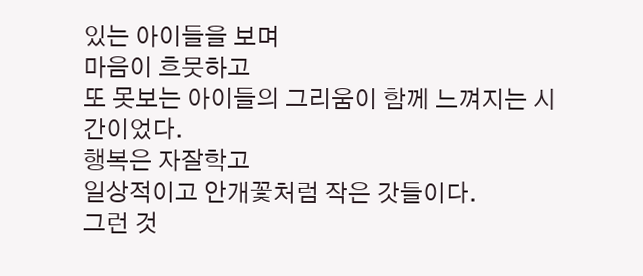있는 아이들을 보며
마음이 흐뭇하고
또 못보는 아이들의 그리움이 함께 느껴지는 시간이었다.
행복은 자잘학고
일상적이고 안개꽃처럼 작은 갓들이다.
그런 것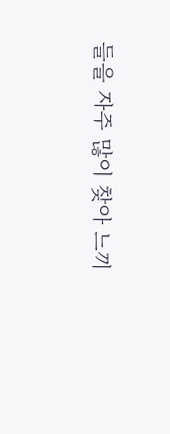들을 자주 많이 찾아 느끼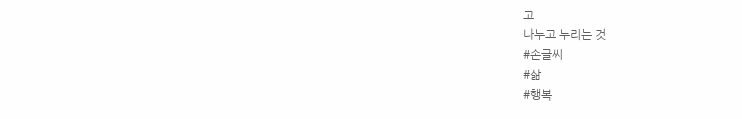고
나누고 누리는 것
#손글씨
#삶
#행복